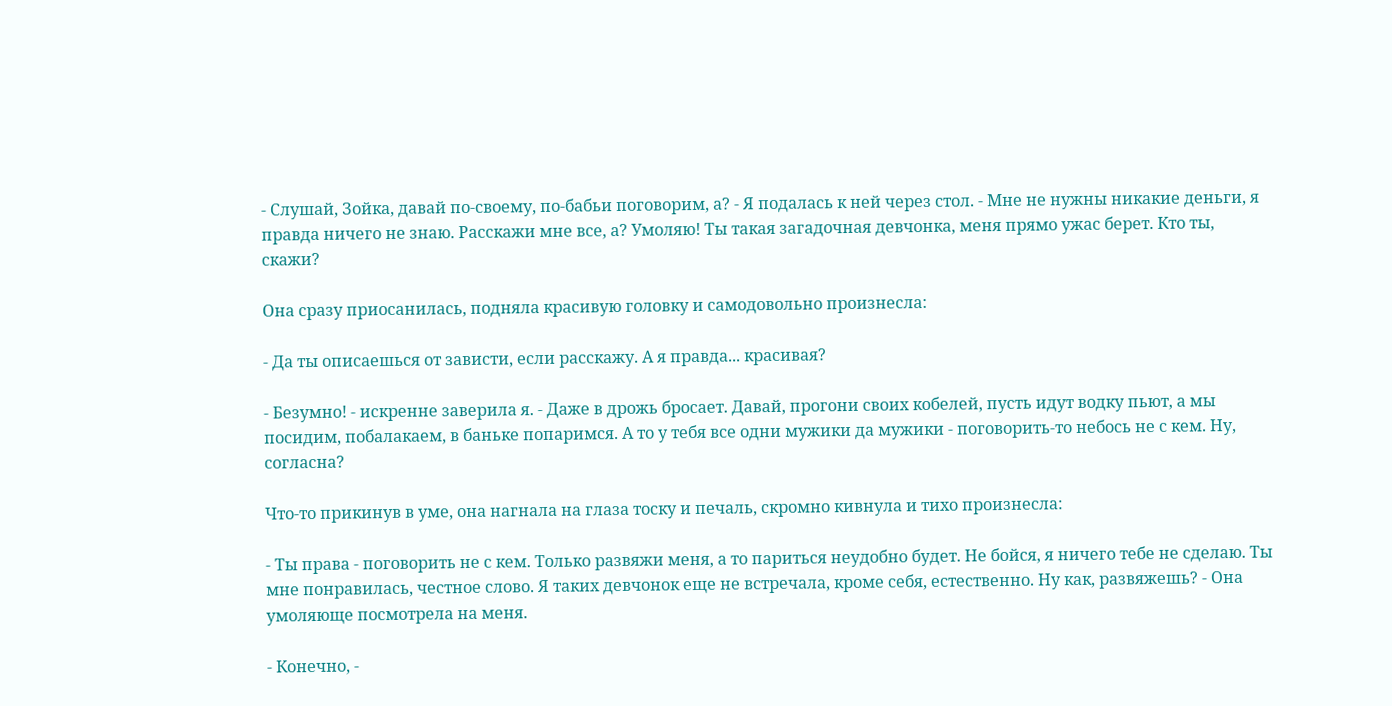- Слушай, Зойка, давай по-своему, по-бабьи поговорим, а? - Я подалась к ней через стол. - Мне не нужны никакие деньги, я правда ничего не знаю. Расскажи мне все, а? Умоляю! Ты такая загадочная девчонка, меня прямо ужас берет. Кто ты, скажи?

Она сразу приосанилась, подняла красивую головку и самодовольно произнесла:

- Да ты описаешься от зависти, если расскажу. А я правда... красивая?

- Безумно! - искренне заверила я. - Даже в дрожь бросает. Давай, прогони своих кобелей, пусть идут водку пьют, а мы посидим, побалакаем, в баньке попаримся. А то у тебя все одни мужики да мужики - поговорить-то небось не с кем. Ну, согласна?

Что-то прикинув в уме, она нагнала на глаза тоску и печаль, скромно кивнула и тихо произнесла:

- Ты права - поговорить не с кем. Только развяжи меня, а то париться неудобно будет. Не бойся, я ничего тебе не сделаю. Ты мне понравилась, честное слово. Я таких девчонок еще не встречала, кроме себя, естественно. Ну как, развяжешь? - Она умоляюще посмотрела на меня.

- Конечно, -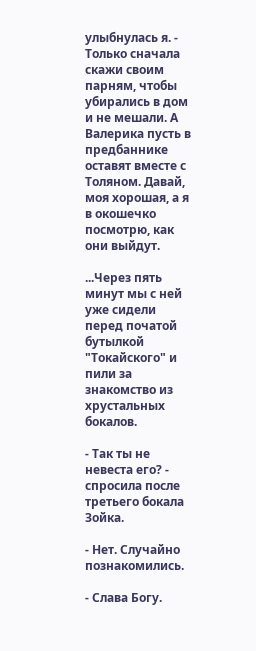улыбнулась я. - Только сначала скажи своим парням, чтобы убирались в дом и не мешали. А Валерика пусть в предбаннике оставят вместе с Толяном. Давай, моя хорошая, а я в окошечко посмотрю, как они выйдут.

...Через пять минут мы с ней уже сидели перед початой бутылкой "Токайского" и пили за знакомство из хрустальных бокалов.

- Так ты не невеста его? - спросила после третьего бокала Зойка.

- Нет. Случайно познакомились.

- Слава Богу.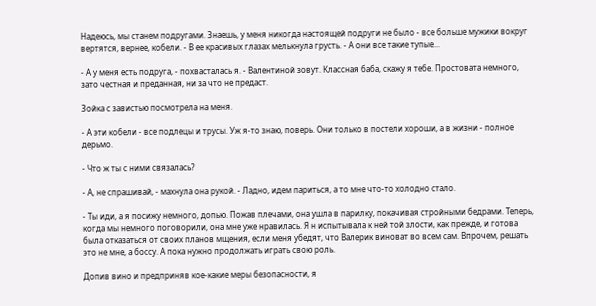Надеюсь, мы станем подругами. Знаешь, у меня никогда настоящей подруги не было - все больше мужики вокруг вертятся, вернее, кобели. - В ее красивых глазах мелькнула грусть. - А они все такие тупые...

- А у меня есть подруга, - похвасталась я. - Валентиной зовут. Классная баба, скажу я тебе. Простовата немного, зато честная и преданная, ни за что не предаст.

Зойка с завистью посмотрела на меня.

- А эти кобели - все подлецы и трусы. Уж я-то знаю, поверь. Они только в постели хороши, а в жизни - полное дерьмо.

- Что ж ты с ними связалась?

- А, не спрашивай, - махнула она рукой. - Ладно, идем париться, а то мне что-то холодно стало.

- Ты иди, а я посижу немного, допью. Пожав плечами, она ушла в парилку, покачивая стройными бедрами. Теперь, когда мы немного поговорили, она мне уже нравилась. Я н испытывала к ней той злости, как прежде, и готова была отказаться от своих планов мщения, если меня убедят, что Валерик виноват во всем сам. Впрочем, решать это не мне, а боссу. А пока нужно продолжать играть свою роль.

Допив вино и предприняв кое-какие меры безопасности, я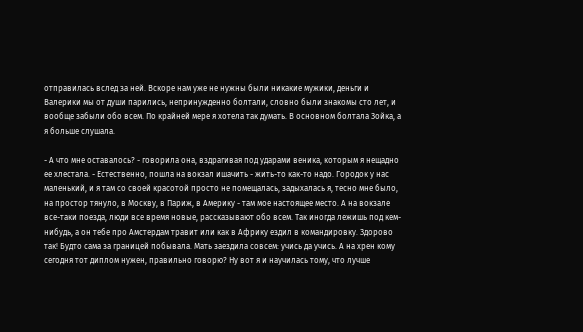отправилась вслед за ней. Вскоре нам уже не нужны были никакие мужики, деньги и Валерики мы от души парились, непринужденно болтали, словно были знакомы сто лет, и вообще забыли обо всем. По крайней мере я хотела так думать. В основном болтала Зойка, а я больше слушала.

- А что мне оставалось? - говорила она, вздрагивая под ударами веника, которым я нещадно ее хлестала. - Естественно, пошла на вокзал ишачить - жить-то как-то надо. Городок у нас маленький, и я там со своей красотой просто не помещалась, задыхалась я, тесно мне было, на простор тянуло, в Москву, в Париж, в Америку - там мое настоящее место. А на вокзале все-таки поезда, люди все время новые, рассказывают обо всем. Так иногда лежишь под кем-нибудь, а он тебе про Амстердам травит или как в Африку ездил в командировку. Здорово так! Будто сама за границей побывала. Мать заездила совсем: учись да учись. А на хрен кому сегодня тот диплом нужен, правильно говорю? Ну вот я и научилась тому, что лучше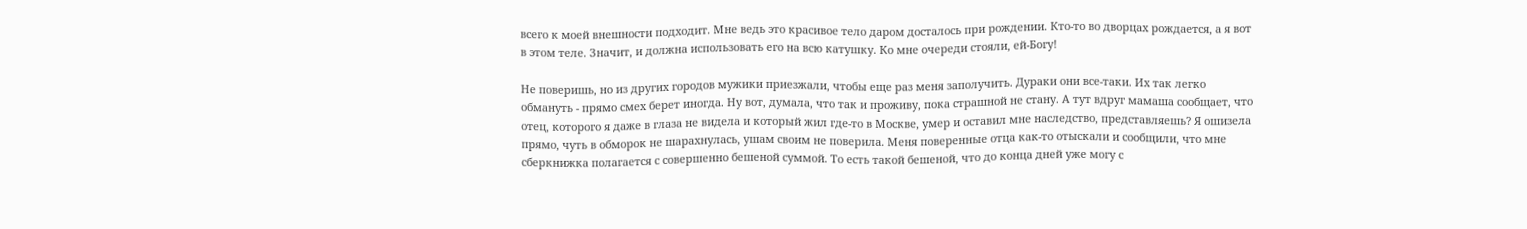всего к моей внешности подходит. Мне ведь это красивое тело даром досталось при рождении. Кто-то во дворцах рождается, а я вот в этом теле. Значит, и должна использовать его на всю катушку. Ко мне очереди стояли, ей-Богу!

Не поверишь, но из других городов мужики приезжали, чтобы еще раз меня заполучить. Дураки они все-таки. Их так легко обмануть - прямо смех берет иногда. Ну вот, думала, что так и проживу, пока страшной не стану. А тут вдруг мамаша сообщает, что отец, которого я даже в глаза не видела и который жил где-то в Москве, умер и оставил мне наследство, представляешь? Я ошизела прямо, чуть в обморок не шарахнулась, ушам своим не поверила. Меня поверенные отца как-то отыскали и сообщили, что мне сберкнижка полагается с совершенно бешеной суммой. То есть такой бешеной, что до конца дней уже могу с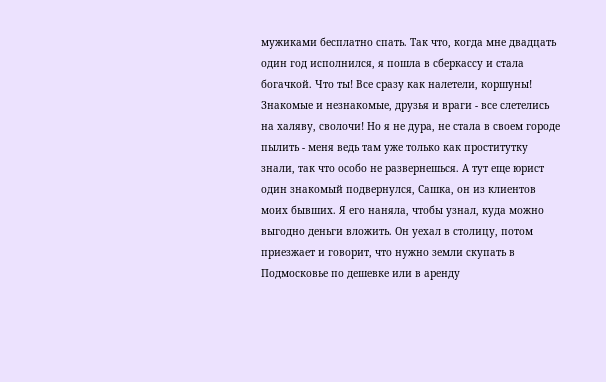мужиками бесплатно спать. Так что, когда мне двадцать один год исполнился, я пошла в сберкассу и стала богачкой. Что ты! Все сразу как налетели, коршуны! Знакомые и незнакомые, друзья и враги - все слетелись на халяву, сволочи! Но я не дура, не стала в своем городе пылить - меня ведь там уже только как проститутку знали, так что особо не развернешься. А тут еще юрист один знакомый подвернулся, Сашка, он из клиентов моих бывших. Я его наняла, чтобы узнал, куда можно выгодно деньги вложить. Он уехал в столицу, потом приезжает и говорит, что нужно земли скупать в Подмосковье по дешевке или в аренду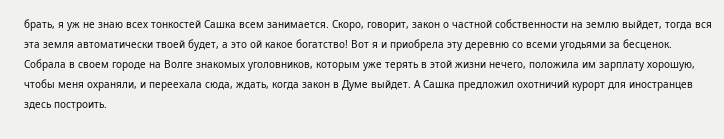брать, я уж не знаю всех тонкостей Сашка всем занимается. Скоро, говорит, закон о частной собственности на землю выйдет, тогда вся эта земля автоматически твоей будет, а это ой какое богатство! Вот я и приобрела эту деревню со всеми угодьями за бесценок. Собрала в своем городе на Волге знакомых уголовников, которым уже терять в этой жизни нечего, положила им зарплату хорошую, чтобы меня охраняли, и переехала сюда, ждать, когда закон в Думе выйдет. А Сашка предложил охотничий курорт для иностранцев здесь построить.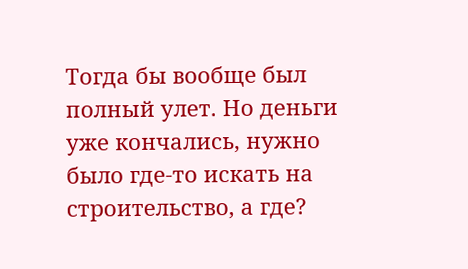Тогда бы вообще был полный улет. Но деньги уже кончались, нужно было где-то искать на строительство, а где?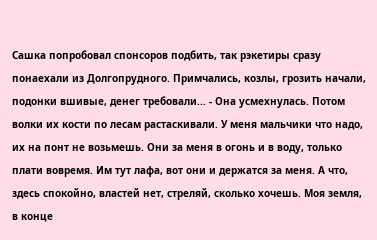Сашка попробовал спонсоров подбить, так рэкетиры сразу понаехали из Долгопрудного. Примчались, козлы, грозить начали, подонки вшивые, денег требовали... - Она усмехнулась. Потом волки их кости по лесам растаскивали. У меня мальчики что надо, их на понт не возьмешь. Они за меня в огонь и в воду, только плати вовремя. Им тут лафа, вот они и держатся за меня. А что, здесь спокойно, властей нет, стреляй, сколько хочешь. Моя земля, в конце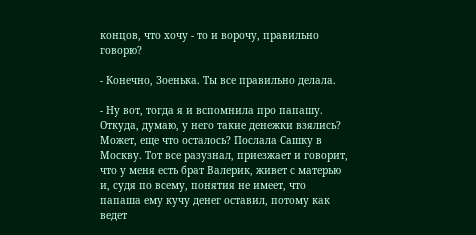концов, что хочу - то и ворочу, правильно говорю?

- Конечно, Зоенька. Ты все правильно делала.

- Ну вот, тогда я и вспомнила про папашу. Откуда, думаю, у него такие денежки взялись? Может, еще что осталось? Послала Сашку в Москву. Тот все разузнал, приезжает и говорит, что у меня есть брат Валерик, живет с матерью и, судя по всему, понятия не имеет, что папаша ему кучу денег оставил, потому как ведет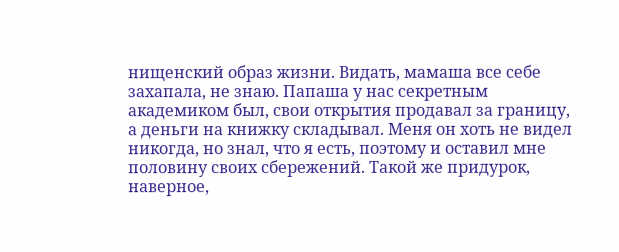нищенский образ жизни. Видать, мамаша все себе захапала, не знаю. Папаша у нас секретным академиком был, свои открытия продавал за границу, а деньги на книжку складывал. Меня он хоть не видел никогда, но знал, что я есть, поэтому и оставил мне половину своих сбережений. Такой же придурок, наверное,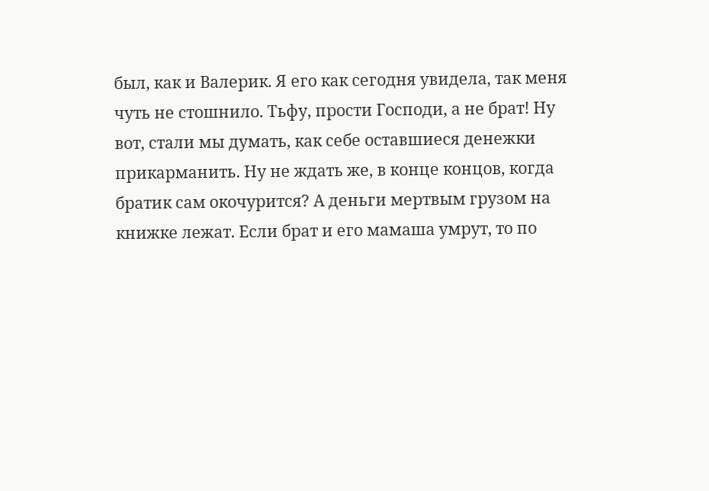был, как и Валерик. Я его как сегодня увидела, так меня чуть не стошнило. Тьфу, прости Господи, а не брат! Ну вот, стали мы думать, как себе оставшиеся денежки прикарманить. Ну не ждать же, в конце концов, когда братик сам окочурится? А деньги мертвым грузом на книжке лежат. Если брат и его мамаша умрут, то по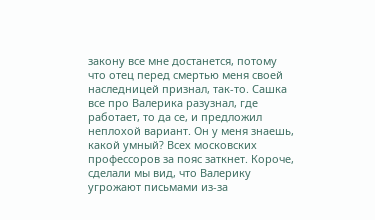закону все мне достанется, потому что отец перед смертью меня своей наследницей признал, так-то. Сашка все про Валерика разузнал, где работает, то да се, и предложил неплохой вариант. Он у меня знаешь, какой умный? Всех московских профессоров за пояс заткнет. Короче, сделали мы вид, что Валерику угрожают письмами из-за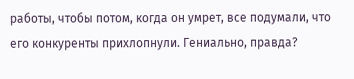работы, чтобы потом, когда он умрет, все подумали, что его конкуренты прихлопнули. Гениально, правда?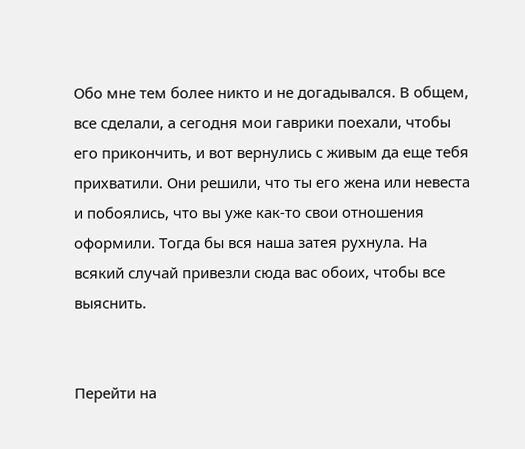Обо мне тем более никто и не догадывался. В общем, все сделали, а сегодня мои гаврики поехали, чтобы его прикончить, и вот вернулись с живым да еще тебя прихватили. Они решили, что ты его жена или невеста и побоялись, что вы уже как-то свои отношения оформили. Тогда бы вся наша затея рухнула. На всякий случай привезли сюда вас обоих, чтобы все выяснить.


Перейти на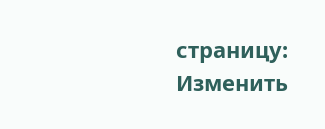страницу:
Изменить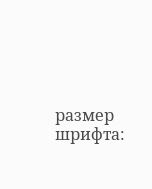размер шрифта: